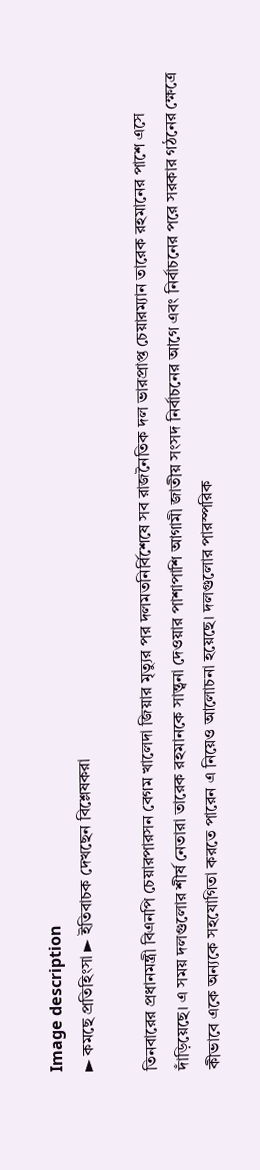Image description
► কমছে প্রতিহিংসা ► ইতিবাচক দেখছেন বিশ্লেষকরা

তিনবারের প্রধানমন্ত্রী বিএনপি চেয়ারপারসন বেগম খালেদা জিয়ার মৃত্যুর পর দলমতনির্বিশেষে সব রাজনৈতিক দল ভারপ্রাপ্ত চেয়ারম্যান তারেক রহমানের পাশে এসে দাঁড়িয়েছে। এ সময় দলগুলোর শীর্ষ নেতারা তারেক রহমানকে সান্ত্বনা দেওয়ার পাশাপাশি আগামী জাতীয় সংসদ নির্বাচনের আগে এবং নির্বাচনের পরে সরকার গঠনের ক্ষেত্রে কীভাবে একে অন্যকে সহযোগিতা করতে পারেন এ নিয়েও আলোচনা হয়েছে। দলগুলোর পারস্পরিক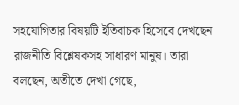সহযোগিতার বিষয়টি ইতিবাচক হিসেবে দেখছেন রাজনীতি বিশ্লেষকসহ সাধারণ মানুষ। তারা বলছেন, অতীতে দেখা গেছে,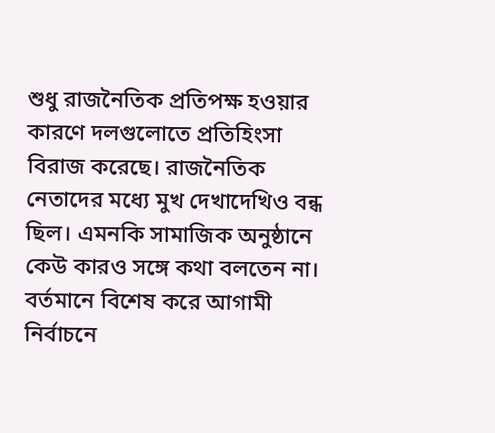শুধু রাজনৈতিক প্রতিপক্ষ হওয়ার কারণে দলগুলোতে প্রতিহিংসা বিরাজ করেছে। রাজনৈতিক নেতাদের মধ্যে মুখ দেখাদেখিও বন্ধ ছিল। এমনকি সামাজিক অনুষ্ঠানে কেউ কারও সঙ্গে কথা বলতেন না। বর্তমানে বিশেষ করে আগামী নির্বাচনে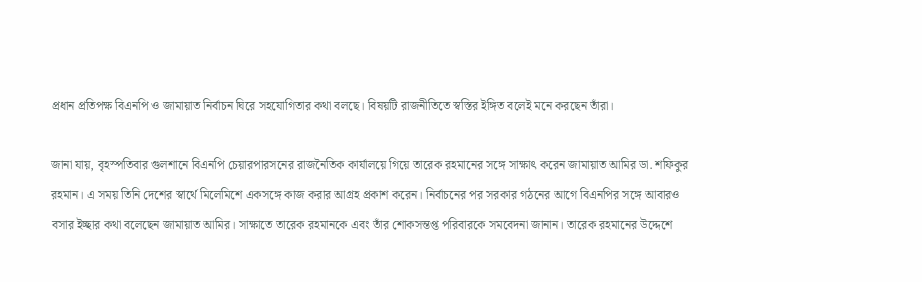প্রধান প্রতিপক্ষ বিএনপি ও জামায়াত নির্বাচন ঘিরে সহযোগিতার কথা বলছে। বিষয়টি রাজনীতিতে স্বস্তির ইঙ্গিত বলেই মনে করছেন তাঁরা।

জানা যায়, বৃহস্পতিবার গুলশানে বিএনপি চেয়ারপারসনের রাজনৈতিক কার্যালয়ে গিয়ে তারেক রহমানের সঙ্গে সাক্ষাৎ করেন জামায়াত আমির ডা. শফিকুর রহমান। এ সময় তিনি দেশের স্বার্থে মিলেমিশে একসঙ্গে কাজ করার আগ্রহ প্রকাশ করেন। নির্বাচনের পর সরকার গঠনের আগে বিএনপির সঙ্গে আবারও বসার ইচ্ছার কথা বলেছেন জামায়াত আমির। সাক্ষাতে তারেক রহমানকে এবং তাঁর শোকসন্তপ্ত পরিবারকে সমবেদনা জানান। তারেক রহমানের উদ্দেশে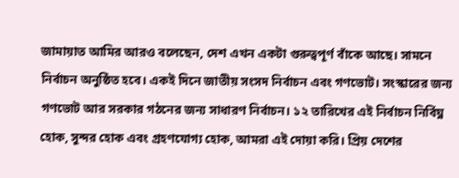জামায়াত আমির আরও বলেছেন, দেশ এখন একটা গুরুত্বপূর্ণ বাঁকে আছে। সামনে নির্বাচন অনুষ্ঠিত হবে। একই দিনে জাতীয় সংসদ নির্বাচন এবং গণভোট। সংস্কারের জন্য গণভোট আর সরকার গঠনের জন্য সাধারণ নির্বাচন। ১২ তারিখের এই নির্বাচন নির্বিঘ্ন হোক, সুন্দর হোক এবং গ্রহণযোগ্য হোক, আমরা এই দোয়া করি। প্রিয় দেশের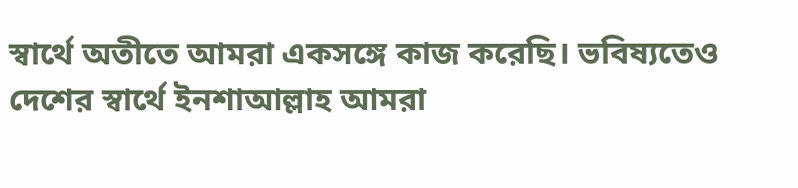স্বার্থে অতীতে আমরা একসঙ্গে কাজ করেছি। ভবিষ্যতেও দেশের স্বার্থে ইনশাআল্লাহ আমরা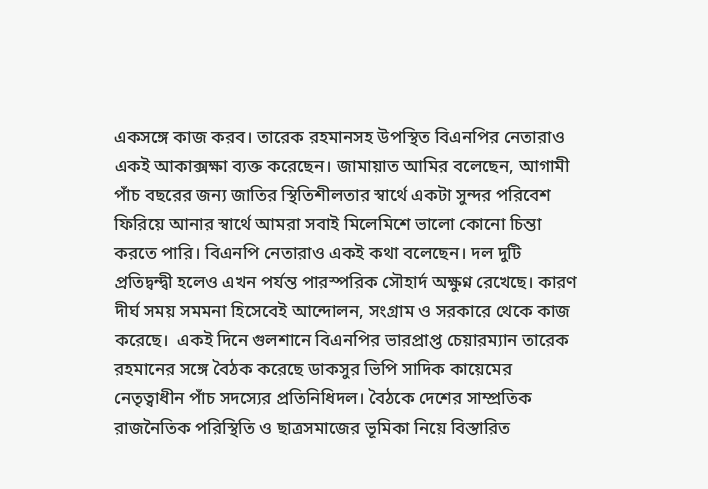একসঙ্গে কাজ করব। তারেক রহমানসহ উপস্থিত বিএনপির নেতারাও একই আকাক্সক্ষা ব্যক্ত করেছেন। জামায়াত আমির বলেছেন, আগামী পাঁচ বছরের জন্য জাতির স্থিতিশীলতার স্বার্থে একটা সুন্দর পরিবেশ ফিরিয়ে আনার স্বার্থে আমরা সবাই মিলেমিশে ভালো কোনো চিন্তা করতে পারি। বিএনপি নেতারাও একই কথা বলেছেন। দল দুটি প্রতিদ্বন্দ্বী হলেও এখন পর্যন্ত পারস্পরিক সৌহার্দ অক্ষুণ্ন রেখেছে। কারণ দীর্ঘ সময় সমমনা হিসেবেই আন্দোলন, সংগ্রাম ও সরকারে থেকে কাজ করেছে।  একই দিনে গুলশানে বিএনপির ভারপ্রাপ্ত চেয়ারম্যান তারেক রহমানের সঙ্গে বৈঠক করেছে ডাকসুর ভিপি সাদিক কায়েমের নেতৃত্বাধীন পাঁচ সদস্যের প্রতিনিধিদল। বৈঠকে দেশের সাম্প্রতিক রাজনৈতিক পরিস্থিতি ও ছাত্রসমাজের ভূমিকা নিয়ে বিস্তারিত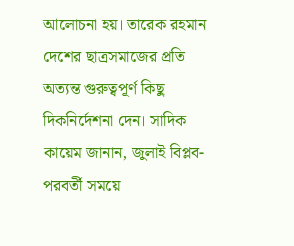আলোচনা হয়। তারেক রহমান দেশের ছাত্রসমাজের প্রতি অত্যন্ত গুরুত্বপূর্ণ কিছু দিকনির্দেশনা দেন। সাদিক কায়েম জানান, জুলাই বিপ্লব-পরবর্তী সময়ে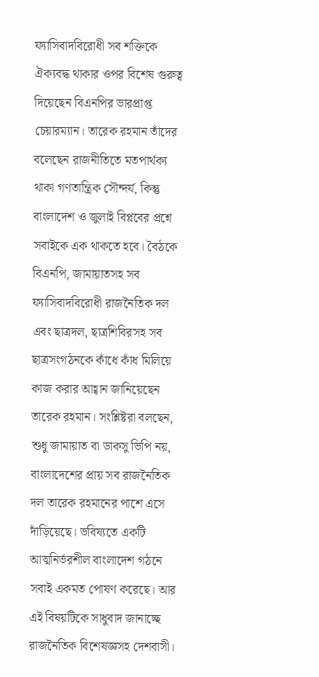ফ্যাসিবাদবিরোধী সব শক্তিকে ঐক্যবদ্ধ থাকার ওপর বিশেষ গুরুত্ব দিয়েছেন বিএনপির ভারপ্রাপ্ত চেয়ারম্যান। তারেক রহমান তাঁদের বলেছেন রাজনীতিতে মতপার্থক্য থাকা গণতান্ত্রিক সৌন্দর্য, কিন্তু বাংলাদেশ ও জুলাই বিপ্লবের প্রশ্নে সবাইকে এক থাকতে হবে। বৈঠকে বিএনপি, জামায়াতসহ সব ফ্যাসিবাদবিরোধী রাজনৈতিক দল এবং ছাত্রদল, ছাত্রশিবিরসহ সব ছাত্রসংগঠনকে কাঁধে কাঁধ মিলিয়ে কাজ করার আহ্বান জানিয়েছেন তারেক রহমান। সংশ্লিষ্টরা বলছেন, শুধু জামায়াত বা ডাকসু ভিপি নয়, বাংলাদেশের প্রায় সব রাজনৈতিক দল তারেক রহমানের পাশে এসে দাঁড়িয়েছে। ভবিষ্যতে একটি আত্মনির্ভরশীল বাংলাদেশ গঠনে সবাই একমত পোষণ করেছে। আর এই বিষয়টিকে সাধুবাদ জানাচ্ছে রাজনৈতিক বিশেষজ্ঞসহ দেশবাসী।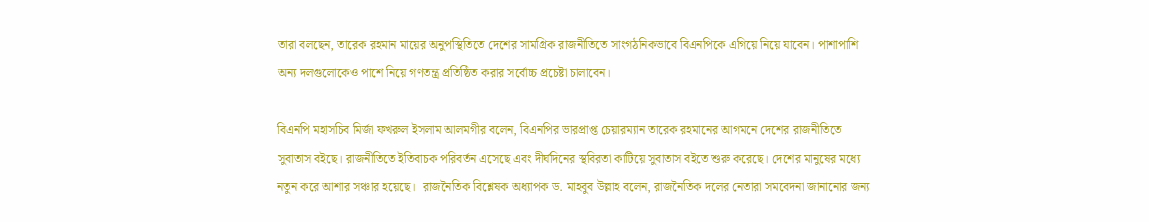তারা বলছেন, তারেক রহমান মায়ের অনুপস্থিতিতে দেশের সামগ্রিক রাজনীতিতে সাংগঠনিকভাবে বিএনপিকে এগিয়ে নিয়ে যাবেন। পাশাপাশি অন্য দলগুলোকেও পাশে নিয়ে গণতন্ত্র প্রতিষ্ঠিত করার সর্বোচ্চ প্রচেষ্টা চালাবেন।

বিএনপি মহাসচিব মির্জা ফখরুল ইসলাম আলমগীর বলেন, বিএনপির ভারপ্রাপ্ত চেয়ারম্যান তারেক রহমানের আগমনে দেশের রাজনীতিতে সুবাতাস বইছে। রাজনীতিতে ইতিবাচক পরিবর্তন এসেছে এবং দীর্ঘদিনের স্থবিরতা কাটিয়ে সুবাতাস বইতে শুরু করেছে। দেশের মানুষের মধ্যে নতুন করে আশার সঞ্চার হয়েছে।  রাজনৈতিক বিশ্লেষক অধ্যাপক ড. মাহবুব উল্লাহ বলেন, রাজনৈতিক দলের নেতারা সমবেদনা জানানোর জন্য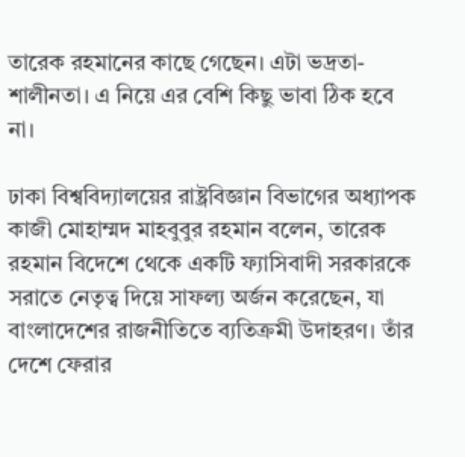তারেক রহমানের কাছে গেছেন। এটা ভদ্রতা-শালীনতা। এ নিয়ে এর বেশি কিছু ভাবা ঠিক হবে না।

ঢাকা বিশ্ববিদ্যালয়ের রাষ্ট্রবিজ্ঞান বিভাগের অধ্যাপক কাজী মোহাম্মদ মাহবুবুর রহমান বলেন, তারেক রহমান বিদেশে থেকে একটি ফ্যাসিবাদী সরকারকে সরাতে নেতৃত্ব দিয়ে সাফল্য অর্জন করেছেন, যা বাংলাদেশের রাজনীতিতে ব্যতিক্রমী উদাহরণ। তাঁর দেশে ফেরার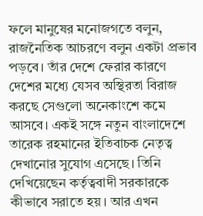ফলে মানুষের মনোজগতে বলুন, রাজনৈতিক আচরণে বলুন একটা প্রভাব পড়বে। তাঁর দেশে ফেরার কারণে দেশের মধ্যে যেসব অস্থিরতা বিরাজ করছে সেগুলো অনেকাংশে কমে আসবে। একই সঙ্গে নতুন বাংলাদেশে তারেক রহমানের ইতিবাচক নেতৃত্ব দেখানোর সুযোগ এসেছে। তিনি দেখিয়েছেন কর্তৃত্ববাদী সরকারকে কীভাবে সরাতে হয়। আর এখন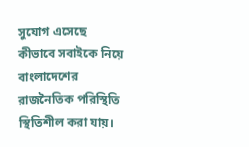সুযোগ এসেছে কীভাবে সবাইকে নিয়ে বাংলাদেশের রাজনৈতিক পরিস্থিতি স্থিতিশীল করা যায়।